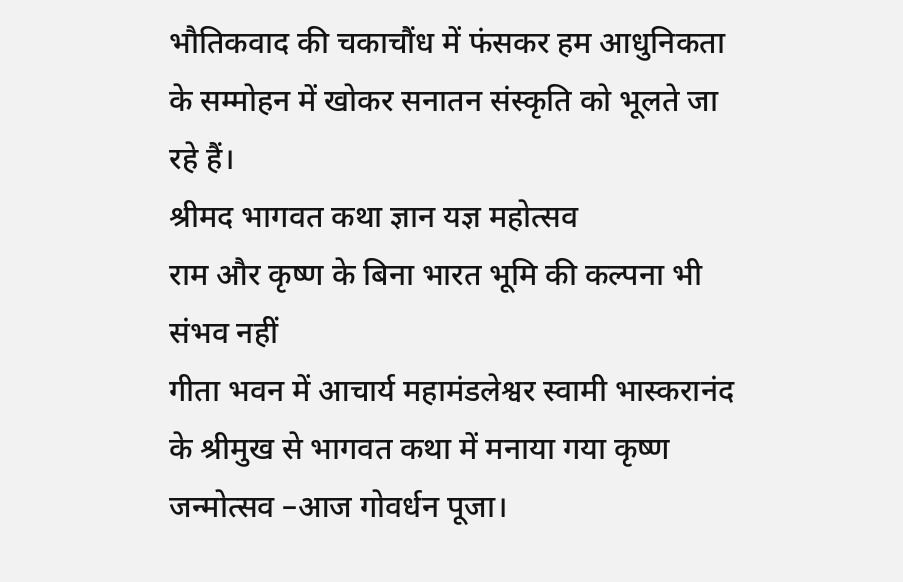भौतिकवाद की चकाचौंध में फंसकर हम आधुनिकता के सम्मोहन में खोकर सनातन संस्कृति को भूलते जा रहे हैं।
श्रीमद भागवत कथा ज्ञान यज्ञ महोत्सव
राम और कृष्ण के बिना भारत भूमि की कल्पना भी संभव नहीं
गीता भवन में आचार्य महामंडलेश्वर स्वामी भास्करानंद के श्रीमुख से भागवत कथा में मनाया गया कृष्ण जन्मोत्सव –आज गोवर्धन पूजा।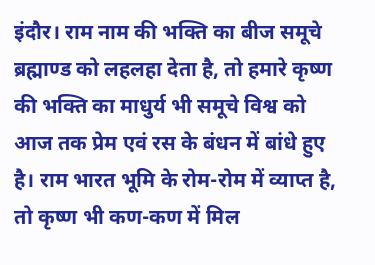इंदौर। राम नाम की भक्ति का बीज समूचे ब्रह्माण्ड को लहलहा देता है, तो हमारे कृष्ण की भक्ति का माधुर्य भी समूचे विश्व को आज तक प्रेम एवं रस के बंधन में बांधे हुए है। राम भारत भूमि के रोम-रोम में व्याप्त है, तो कृष्ण भी कण-कण में मिल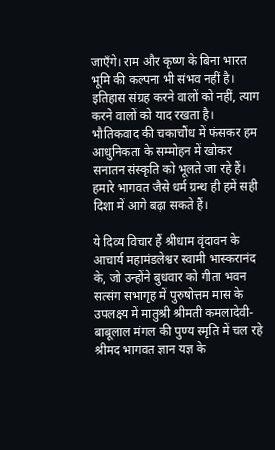जाएँगे। राम और कृष्ण के बिना भारत भूमि की कल्पना भी संभव नहीं है। इतिहास संग्रह करने वालों को नहीं, त्याग करने वालों को याद रखता है। भौतिकवाद की चकाचौंध में फंसकर हम आधुनिकता के सम्मोहन में खोकर सनातन संस्कृति को भूलते जा रहे हैं। हमारे भागवत जैसे धर्म ग्रन्थ ही हमें सही दिशा में आगे बढ़ा सकते हैं।

ये दिव्य विचार हैं श्रीधाम वृंदावन के आचार्य महामंडलेश्वर स्वामी भास्करानंद के, जो उन्होंने बुधवार को गीता भवन सत्संग सभागृह में पुरुषोत्तम मास के उपलक्ष्य में मातुश्री श्रीमती कमलादेवी-बाबूलाल मंगल की पुण्य स्मृति में चल रहे श्रीमद भागवत ज्ञान यज्ञ के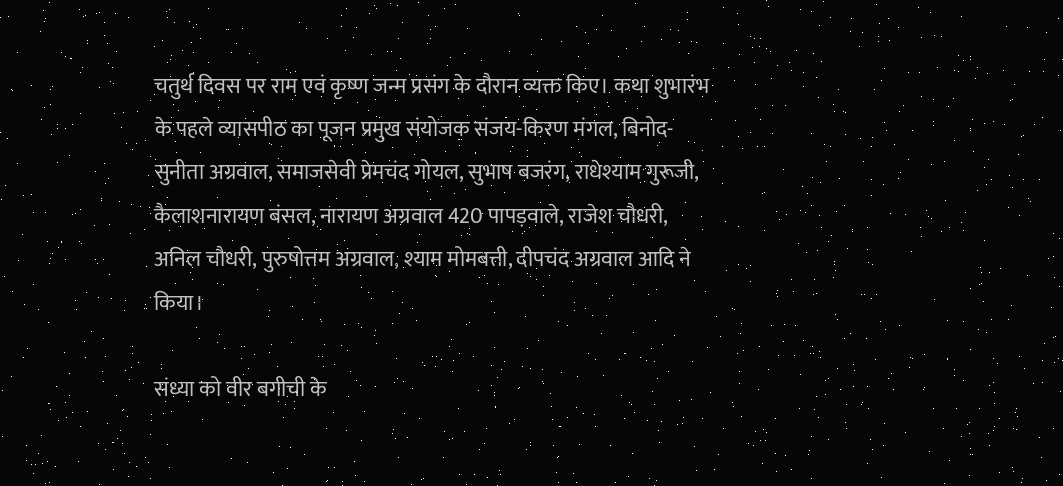चतुर्थ दिवस पर राम एवं कृष्ण जन्म प्रसंग के दौरान व्यक्त किए। कथा शुभारंभ के पहले व्यासपीठ का पूजन प्रमुख संयोजक संजय-किरण मंगल, बिनोद-सुनीता अग्रवाल, समाजसेवी प्रेमचंद गोयल, सुभाष बजरंग, राधेश्याम गुरूजी, कैलाशनारायण बंसल, नारायण अग्रवाल 420 पापड़वाले, राजेश चौधरी, अनिल चौधरी, पुरुषोत्तम अग्रवाल, श्याम मोमबत्ती, दीपचंद अग्रवाल आदि ने किया।

संध्या को वीर बगीची के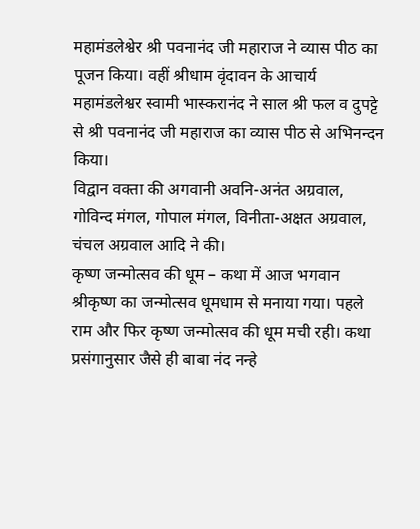महामंडलेश्वेर श्री पवनानंद जी महाराज ने व्यास पीठ का पूजन किया। वहीं श्रीधाम वृंदावन के आचार्य महामंडलेश्वर स्वामी भास्करानंद ने साल श्री फल व दुपट्टे से श्री पवनानंद जी महाराज का व्यास पीठ से अभिनन्दन किया।
विद्वान वक्ता की अगवानी अवनि-अनंत अग्रवाल, गोविन्द मंगल, गोपाल मंगल, विनीता-अक्षत अग्रवाल, चंचल अग्रवाल आदि ने की।
कृष्ण जन्मोत्सव की धूम – कथा में आज भगवान श्रीकृष्ण का जन्मोत्सव धूमधाम से मनाया गया। पहले राम और फिर कृष्ण जन्मोत्सव की धूम मची रही। कथा प्रसंगानुसार जैसे ही बाबा नंद नन्हे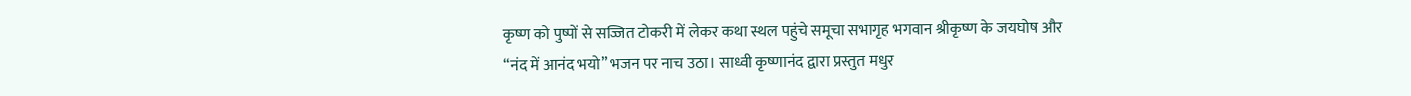कृष्ण को पुष्पों से सज्जित टोकरी में लेकर कथा स्थल पहुंचे समूचा सभागृह भगवान श्रीकृष्ण के जयघोष और “नंद में आनंद भयो” भजन पर नाच उठा। साध्वी कृष्णानंद द्वारा प्रस्तुत मधुर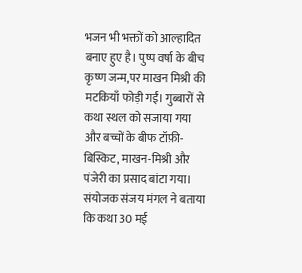भजन भी भक्तों को आल्हादित बनाए हुए है। पुष्प वर्षा के बीच कृष्ण जन्म,पर माखन मिश्री की मटकियाँ फोड़ी गईं। गुब्बारों से कथा स्थल को सजाया गया और बच्चों के बीफ टॉफ़ी-बिस्किट, माखन-मिश्री और पंजेरी का प्रसाद बांटा गया। संयोजक संजय मंगल ने बताया कि कथा 30 मई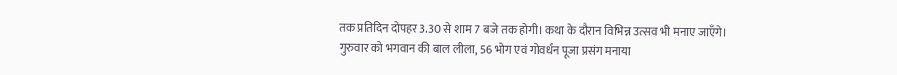तक प्रतिदिन दोपहर 3.30 से शाम 7 बजे तक होगी। कथा के दौरान विभिन्न उत्सव भी मनाए जाएँगे। गुरुवार को भगवान की बाल लीला, 56 भोग एवं गोवर्धन पूजा प्रसंग मनाया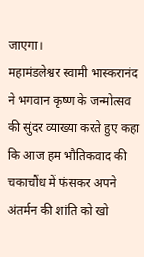जाएगा।
महामंडलेश्वर स्वामी भास्करानंद ने भगवान कृष्ण के जन्मोत्सव की सुंदर व्याख्या करते हुए कहा कि आज हम भौतिकवाद की चकाचौंध में फंसकर अपने अंतर्मन की शांति को खो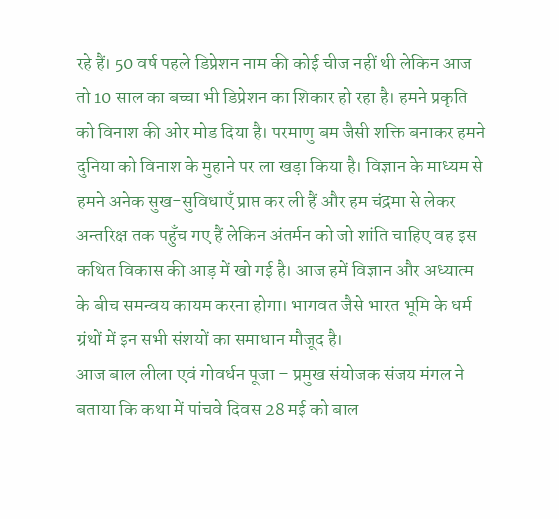रहे हैं। 50 वर्ष पहले डिप्रेशन नाम की कोई चीज नहीं थी लेकिन आज तो 10 साल का बच्चा भी डिप्रेशन का शिकार हो रहा है। हमने प्रकृति को विनाश की ओर मोड दिया है। परमाणु बम जैसी शक्ति बनाकर हमने दुनिया को विनाश के मुहाने पर ला खड़ा किया है। विज्ञान के माध्यम से हमने अनेक सुख-सुविधाएँ प्राप्त कर ली हैं और हम चंद्रमा से लेकर अन्तरिक्ष तक पहुँच गए हैं लेकिन अंतर्मन को जो शांति चाहिए वह इस कथित विकास की आड़ में खो गई है। आज हमें विज्ञान और अध्यात्म के बीच समन्वय कायम करना होगा। भागवत जैसे भारत भूमि के धर्म ग्रंथों में इन सभी संशयों का समाधान मौजूद है।
आज बाल लीला एवं गोवर्धन पूजा – प्रमुख संयोजक संजय मंगल ने बताया कि कथा में पांचवे दिवस 28 मई को बाल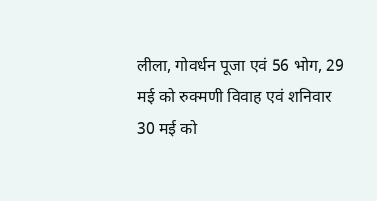लीला, गोवर्धन पूजा एवं 56 भोग, 29 मई को रुक्मणी विवाह एवं शनिवार 30 मई को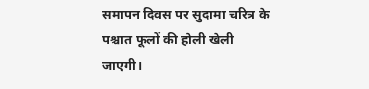समापन दिवस पर सुदामा चरित्र के पश्चात फूलों की होली खेली जाएगी।